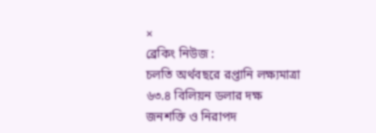×
ব্রেকিং নিউজ :
চলতি অর্থবছরে রপ্তানি লক্ষ্যমাত্রা ৬৩.৪ বিলিয়ন ডলার দক্ষ জনশক্তি ও নিরাপদ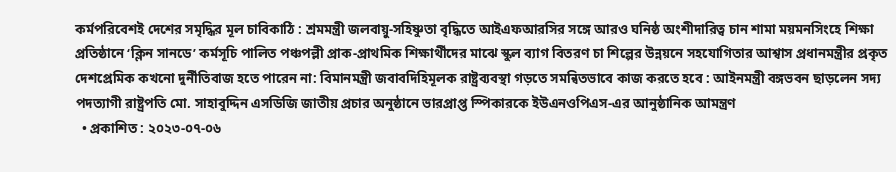কর্মপরিবেশই দেশের সমৃদ্ধির মূল চাবিকাঠি : শ্রমমন্ত্রী জলবায়ু-সহিষ্ণুতা বৃদ্ধিতে আইএফআরসির সঙ্গে আরও ঘনিষ্ঠ অংশীদারিত্ব চান শামা ময়মনসিংহে শিক্ষা প্রতিষ্ঠানে ‘ক্লিন সানডে’ কর্মসূচি পালিত পঞ্চপল্লী প্রাক-প্রাথমিক শিক্ষার্থীদের মাঝে স্কুল ব্যাগ বিতরণ চা শিল্পের উন্নয়নে সহযোগিতার আশ্বাস প্রধানমন্ত্রীর প্রকৃত দেশপ্রেমিক কখনো দুর্নীতিবাজ হতে পারেন না: বিমানমন্ত্রী জবাবদিহিমূলক রাষ্ট্রব্যবস্থা গড়তে সমন্বিতভাবে কাজ করতে হবে : আইনমন্ত্রী বঙ্গভবন ছাড়লেন সদ্য পদত্যাগী রাষ্ট্রপতি মো. সাহাবুদ্দিন এসডিজি জাতীয় প্রচার অনুষ্ঠানে ভারপ্রাপ্ত স্পিকারকে ইউএনওপিএস-এর আনুষ্ঠানিক আমন্ত্রণ
  • প্রকাশিত : ২০২৩-০৭-০৬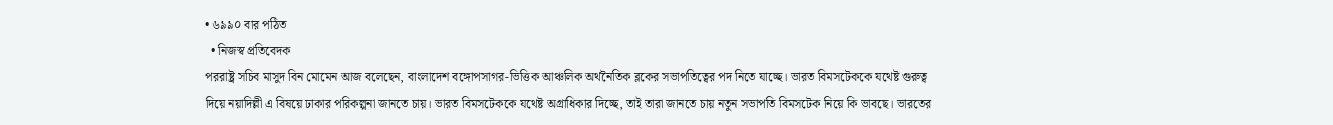• ৬৯৯০ বার পঠিত
  • নিজস্ব প্রতিবেদক
পররাষ্ট্র সচিব মাসুদ বিন মোমেন আজ বলেছেন, বাংলাদেশ বঙ্গোপসাগর-ভিত্তিক আঞ্চলিক অর্থনৈতিক ব্লকের সভাপতিত্বের পদ নিতে যাচ্ছে। ভারত বিমসটেককে যথেষ্ট গুরুত্ব দিয়ে নয়াদিল্লী এ বিষয়ে ঢাকার পরিকল্পনা জানতে চায়। ভারত বিমসটেককে যথেষ্ট অগ্রাধিকার দিচ্ছে, তাই তারা জানতে চায় নতুন সভাপতি বিমসটেক নিয়ে কি ভাবছে। ভারতের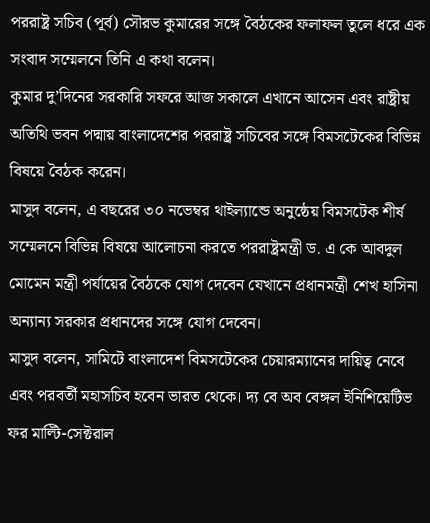পররাষ্ট্র সচিব (পূর্ব) সৌরভ কুমারের সঙ্গে বৈঠকের ফলাফল তুলে ধরে এক সংবাদ সম্মেলনে তিনি এ কথা বলেন।
কুমার দু’দিনের সরকারি সফরে আজ সকালে এখানে আসেন এবং রাষ্ট্রীয় অতিথি ভবন পদ্মায় বাংলাদেশের পররাষ্ট্র সচিবের সঙ্গে বিমসটেকের বিভিন্ন বিষয়ে বৈঠক করেন।
মাসুদ বলেন, এ বছরের ৩০ নভেম্বর থাইল্যান্ডে অনুষ্ঠেয় বিমসটেক শীর্ষ সম্মেলনে বিভিন্ন বিষয়ে আলোচনা করতে পররাষ্ট্রমন্ত্রী ড. এ কে আবদুল মোমেন মন্ত্রী পর্যায়ের বৈঠকে যোগ দেবেন যেখানে প্রধানমন্ত্রী শেখ হাসিনা অন্যান্য সরকার প্রধানদের সঙ্গে যোগ দেবেন।
মাসুদ বলেন, সামিটে বাংলাদেশ বিমসটেকের চেয়ারম্যানের দায়িত্ব নেবে এবং পরবর্তী মহাসচিব হবেন ভারত থেকে। দ্য বে অব বেঙ্গল ইনিশিয়েটিভ ফর মাল্টি-সেক্টরাল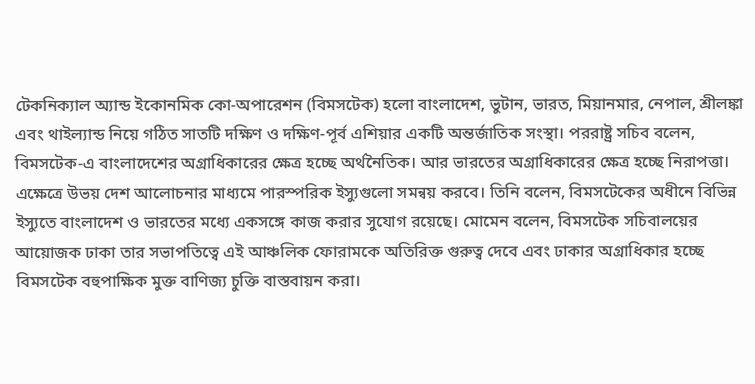টেকনিক্যাল অ্যান্ড ইকোনমিক কো-অপারেশন (বিমসটেক) হলো বাংলাদেশ, ভুটান, ভারত, মিয়ানমার, নেপাল, শ্রীলঙ্কা এবং থাইল্যান্ড নিয়ে গঠিত সাতটি দক্ষিণ ও দক্ষিণ-পূর্ব এশিয়ার একটি অন্তর্জাতিক সংস্থা। পররাষ্ট্র সচিব বলেন, বিমসটেক-এ বাংলাদেশের অগ্রাধিকারের ক্ষেত্র হচ্ছে অর্থনৈতিক। আর ভারতের অগ্রাধিকারের ক্ষেত্র হচ্ছে নিরাপত্তা। এক্ষেত্রে উভয় দেশ আলোচনার মাধ্যমে পারস্পরিক ইস্যুগুলো সমন্বয় করবে। তিনি বলেন, বিমসটেকের অধীনে বিভিন্ন ইস্যুতে বাংলাদেশ ও ভারতের মধ্যে একসঙ্গে কাজ করার সুযোগ রয়েছে। মোমেন বলেন, বিমসটেক সচিবালয়ের আয়োজক ঢাকা তার সভাপতিত্বে এই আঞ্চলিক ফোরামকে অতিরিক্ত গুরুত্ব দেবে এবং ঢাকার অগ্রাধিকার হচ্ছে বিমসটেক বহুপাক্ষিক মুক্ত বাণিজ্য চুক্তি বাস্তবায়ন করা।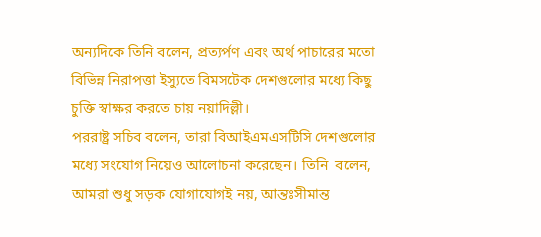অন্যদিকে তিনি বলেন, প্রত্যর্পণ এবং অর্থ পাচারের মতো বিভিন্ন নিরাপত্তা ইস্যুতে বিমসটেক দেশগুলোর মধ্যে কিছু চুক্তি স্বাক্ষর করতে চায় নয়াদিল্লী।
পররাষ্ট্র সচিব বলেন, তারা বিআইএমএসটিসি দেশগুলোর মধ্যে সংযোগ নিয়েও আলোচনা করেছেন। তিনি  বলেন, আমরা শুধু সড়ক যোগাযোগই নয়, আন্তঃসীমান্ত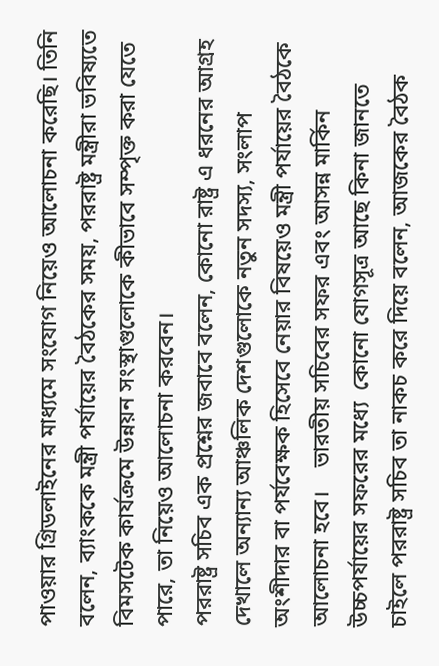পাওয়ার গ্রিডলাইনের মাধ্যমে সংযোগ নিয়েও আলোচনা করেছি। তিনি বলেন, ব্যাংককে মন্ত্রী পর্যায়ের বৈঠকের সময়, পররাষ্ট্র মন্ত্রীরা ভবিষ্যতে বিমসটেক কার্যক্রমে উন্নয়ন সংস্থাগুলোকে কীভাবে সম্পৃক্ত করা যেতে পারে, তা নিয়েও আলোচনা করবেন।
পররাষ্ট্র সচিব এক প্রশ্নের জবাবে বলেন, কোনো রাষ্ট্র এ ধরনের আগ্রহ দেখালে অন্যান্য আঞ্চলিক দেশগুলোকে নতুন সদস্য, সংলাপ অংশীদার বা পর্যবেক্ষক হিসেবে নেয়ার বিষয়েও মন্ত্রী পর্যায়ের বৈঠকে আলোচনা হবে।    ভারতীয় সচিবের সফর এবং আসন্ন মার্কিন উচ্চপর্যায়ের সফরের মধ্যে  কোনো যোগসূত্র আছে কিনা জানতে চাইলে পররাষ্ট্র সচিব তা নাকচ করে দিয়ে বলেন, আজকের বৈঠক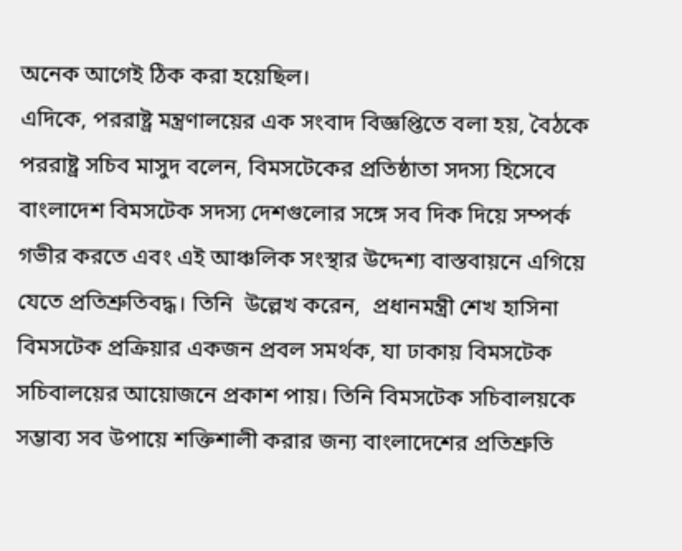অনেক আগেই ঠিক করা হয়েছিল।
এদিকে, পররাষ্ট্র মন্ত্রণালয়ের এক সংবাদ বিজ্ঞপ্তিতে বলা হয়, বৈঠকে পররাষ্ট্র সচিব মাসুদ বলেন, বিমসটেকের প্রতিষ্ঠাতা সদস্য হিসেবে বাংলাদেশ বিমসটেক সদস্য দেশগুলোর সঙ্গে সব দিক দিয়ে সম্পর্ক গভীর করতে এবং এই আঞ্চলিক সংস্থার উদ্দেশ্য বাস্তবায়নে এগিয়ে যেতে প্রতিশ্রুতিবদ্ধ। তিনি  উল্লেখ করেন,  প্রধানমন্ত্রী শেখ হাসিনা বিমসটেক প্রক্রিয়ার একজন প্রবল সমর্থক, যা ঢাকায় বিমসটেক সচিবালয়ের আয়োজনে প্রকাশ পায়। তিনি বিমসটেক সচিবালয়কে সম্ভাব্য সব উপায়ে শক্তিশালী করার জন্য বাংলাদেশের প্রতিশ্রুতি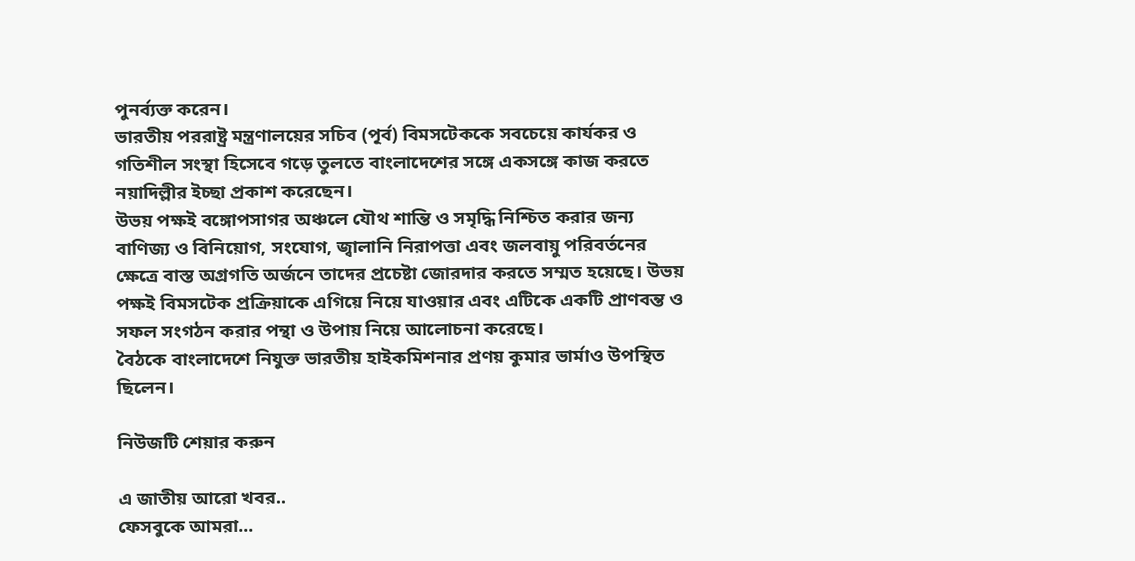পুনর্ব্যক্ত করেন।
ভারতীয় পররাষ্ট্র মন্ত্রণালয়ের সচিব (পূর্ব) বিমসটেককে সবচেয়ে কার্যকর ও গতিশীল সংস্থা হিসেবে গড়ে তুলতে বাংলাদেশের সঙ্গে একসঙ্গে কাজ করতে নয়াদিল্লীর ইচ্ছা প্রকাশ করেছেন।
উভয় পক্ষই বঙ্গোপসাগর অঞ্চলে যৌথ শান্তি ও সমৃদ্ধি নিশ্চিত করার জন্য বাণিজ্য ও বিনিয়োগ, সংযোগ, জ্বালানি নিরাপত্তা এবং জলবায়ু পরিবর্তনের ক্ষেত্রে বাস্ত অগ্রগতি অর্জনে তাদের প্রচেষ্টা জোরদার করতে সম্মত হয়েছে। উভয় পক্ষই বিমসটেক প্রক্রিয়াকে এগিয়ে নিয়ে যাওয়ার এবং এটিকে একটি প্রাণবন্ত ও সফল সংগঠন করার পন্থা ও উপায় নিয়ে আলোচনা করেছে।
বৈঠকে বাংলাদেশে নিযুক্ত ভারতীয় হাইকমিশনার প্রণয় কুমার ভার্মাও উপস্থিত ছিলেন।

নিউজটি শেয়ার করুন

এ জাতীয় আরো খবর..
ফেসবুকে আমরা...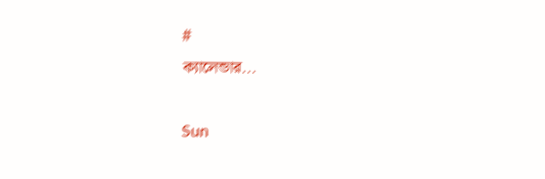#
ক্যালেন্ডার...

Sun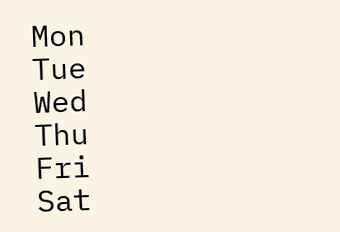Mon
Tue
Wed
Thu
Fri
Sat